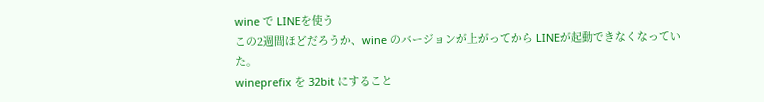wine で LINEを使う
この2週間ほどだろうか、wine のバージョンが上がってから LINEが起動できなくなっていた。
wineprefix を 32bit にすること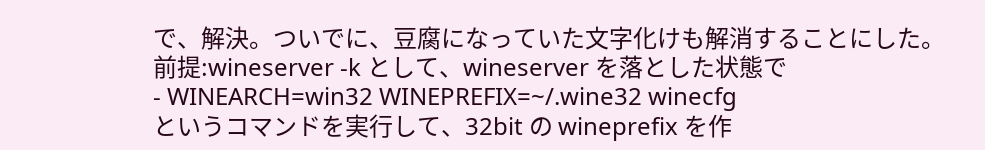で、解決。ついでに、豆腐になっていた文字化けも解消することにした。
前提:wineserver -k として、wineserver を落とした状態で
- WINEARCH=win32 WINEPREFIX=~/.wine32 winecfg
というコマンドを実行して、32bit の wineprefix を作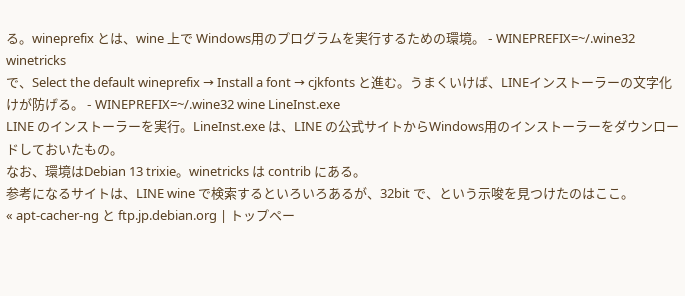る。wineprefix とは、wine 上で Windows用のプログラムを実行するための環境。 - WINEPREFIX=~/.wine32 winetricks
で、Select the default wineprefix → Install a font → cjkfonts と進む。うまくいけば、LINEインストーラーの文字化けが防げる。 - WINEPREFIX=~/.wine32 wine LineInst.exe
LINE のインストーラーを実行。LineInst.exe は、LINE の公式サイトからWindows用のインストーラーをダウンロードしておいたもの。
なお、環境はDebian 13 trixie。winetricks は contrib にある。
参考になるサイトは、LINE wine で検索するといろいろあるが、32bit で、という示唆を見つけたのはここ。
« apt-cacher-ng と ftp.jp.debian.org | トップペー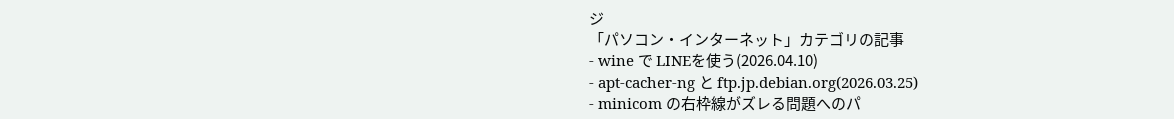ジ
「パソコン・インターネット」カテゴリの記事
- wine で LINEを使う(2026.04.10)
- apt-cacher-ng と ftp.jp.debian.org(2026.03.25)
- minicom の右枠線がズレる問題へのパ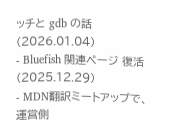ッチと gdb の話(2026.01.04)
- Bluefish 関連ページ 復活(2025.12.29)
- MDN翻訳ミートアップで、運営側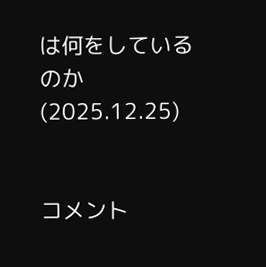は何をしているのか(2025.12.25)


コメント